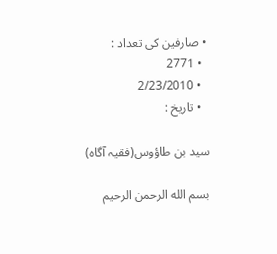• صارفین کی تعداد :
  • 2771
  • 2/23/2010
  • تاريخ :

سید بن طاؤوس(فقیہ آگاہ)

بسم الله الرحمن الرحیم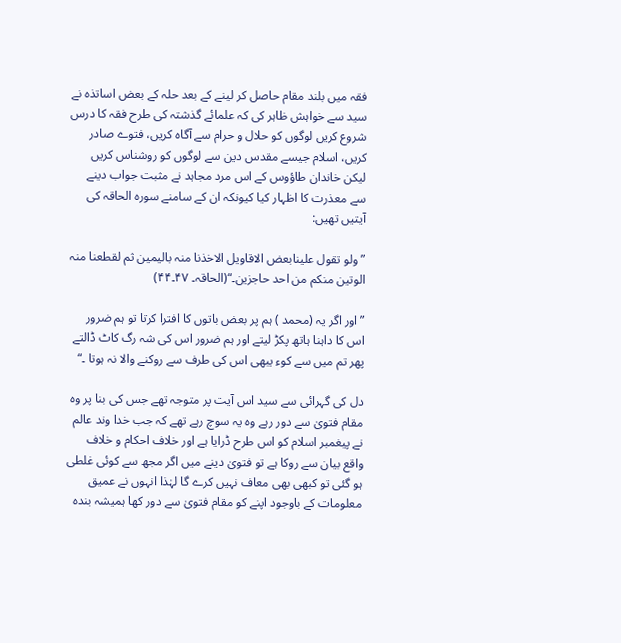فقہ میں بلند مقام حاصل کر لینے کے بعد حلہ کے بعض اساتذہ نے سید سے خواہش ظاہر کی کہ علمائے گذشتہ کی طرح فقہ کا درس شروع کریں لوگوں کو حلال و حرام سے آگاہ کریں، فتوے صادر کریں، اسلام جیسے مقدس دین سے لوگوں کو روشناس کریں لیکن خاندان طاؤوس کے اس مرد مجاہد نے مثبت جواب دینے سے معذرت کا اظہار کیا کیونکہ ان کے سامنے سورہ الحاقہ کی آیتیں تھیں:

”ولو تقول علینابعض الاقاویل الاخذنا منہ بالیمین ثم لقطعنا منہ الوتین منکم من احد حاجزین۔“(الحاقہ۔ ۴۷۔۴۴)

”اور اگر یہ (محمد ) ہم پر بعض باتوں کا افترا کرتا تو ہم ضرور اس کا داہنا ہاتھ پکڑ لیتے اور ہم ضرور اس کی شہ رگ کاٹ ڈالتے پھر تم میں سے کوء یبھی اس کی طرف سے روکنے والا نہ ہوتا ۔“

دل کی گہرائی سے سید اس آیت پر متوجہ تھے جس کی بنا پر وہ مقام فتویٰ سے دور رہے وہ یہ سوچ رہے تھے کہ جب خدا وند عالم نے پیغمبر اسلام کو اس طرح ڈرایا ہے اور خلاف احکام و خلاف واقع بیان سے روکا ہے تو فتویٰ دینے میں اگر مجھ سے کوئی غلطی ہو گئی تو کبھی بھی معاف نہیں کرے گا لہٰذا انہوں نے عمیق معلومات کے باوجود اپنے کو مقام فتویٰ سے دور کھا ہمیشہ بندہ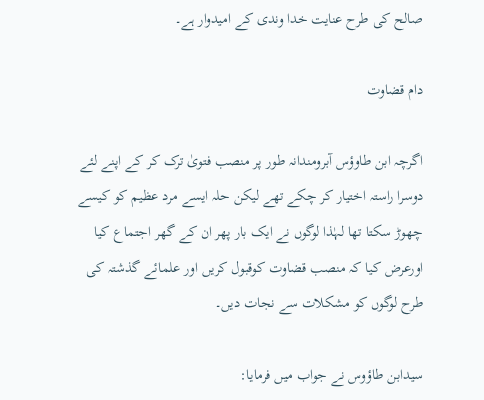صالح کی طرح عنایت خدا وندی کے امیدوار ہے۔

دام قضاوت

اگرچہ ابن طاوؤس آبرومندانہ طور پر منصب فتویٰ ترک کر کے اپنے لئے دوسرا راستہ اختیار کر چکے تھے لیکن حلہ ایسے مرد عظیم کو کیسے چھوڑ سکتا تھا لہٰذا لوگوں نے ایک بار پھر ان کے گھر اجتماع کیا اورعرض کیا کہ منصب قضاوت کوقبول کریں اور علمائے گذشتہ کی طرح لوگوں کو مشکلات سے نجات دیں۔

سیدابن طاؤوس نے جواب میں فرمایا: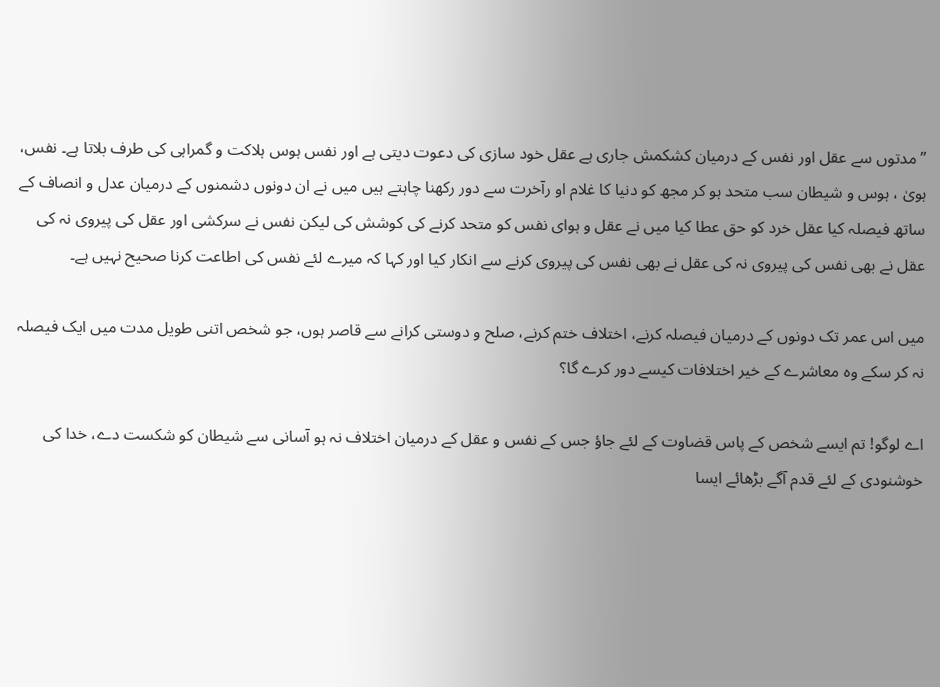” مدتوں سے عقل اور نفس کے درمیان کشکمش جاری ہے عقل خود سازی کی دعوت دیتی ہے اور نفس ہوس ہلاکت و گمراہی کی طرف بلاتا ہے۔ نفس، ہویٰ ، ہوس و شیطان سب متحد ہو کر مجھ کو دنیا کا غلام او رآخرت سے دور رکھنا چاہتے ہیں میں نے ان دونوں دشمنوں کے درمیان عدل و انصاف کے ساتھ فیصلہ کیا عقل خرد کو حق عطا کیا میں نے عقل و ہوای نفس کو متحد کرنے کی کوشش کی لیکن نفس نے سرکشی اور عقل کی پیروی نہ کی عقل نے بھی نفس کی پیروی نہ کی عقل نے بھی نفس کی پیروی کرنے سے انکار کیا اور کہا کہ میرے لئے نفس کی اطاعت کرنا صحیح نہیں ہے۔

میں اس عمر تک دونوں کے درمیان فیصلہ کرنے، اختلاف ختم کرنے، صلح و دوستی کرانے سے قاصر ہوں، جو شخص اتنی طویل مدت میں ایک فیصلہ نہ کر سکے وہ معاشرے کے خیر اختلافات کیسے دور کرے گا؟

اے لوگو! تم ایسے شخص کے پاس قضاوت کے لئے جاؤ جس کے نفس و عقل کے درمیان اختلاف نہ ہو آسانی سے شیطان کو شکست دے، خدا کی خوشنودی کے لئے قدم آگے بڑھائے ایسا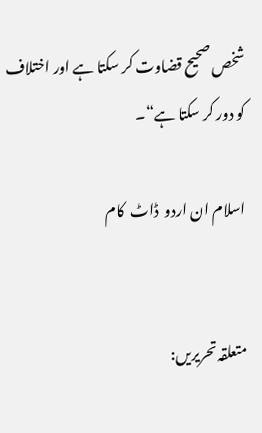شخص صحیح قضاوت کر سکتا ہے اور اختلاف کو دور کر سکتا ہے“۔

اسلام ان اردو  ڈاٹ  کام


متعلقہ تحریریں: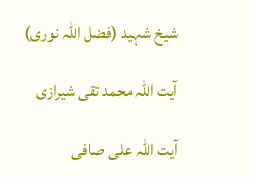شیخ شہید (فضل اللہ نوری)

آیت اللہ محمد تقی شیرازی

آیت اللہ علی صافی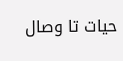حیات تا وصال